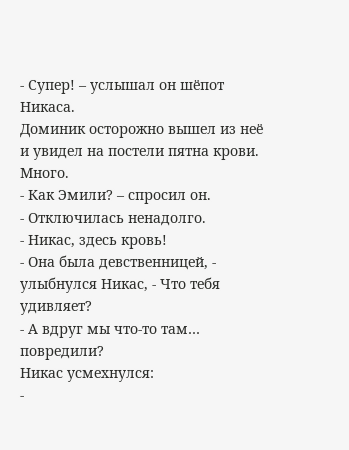- Супер! – услышал он шёпот Никаса.
Доминик осторожно вышел из неё и увидел на постели пятна крови. Много.
- Как Эмили? – спросил он.
- Отключилась ненадолго.
- Никас, здесь кровь!
- Она была девственницей, - улыбнулся Никас, - Что тебя удивляет?
- А вдруг мы что-то там… повредили?
Никас усмехнулся:
-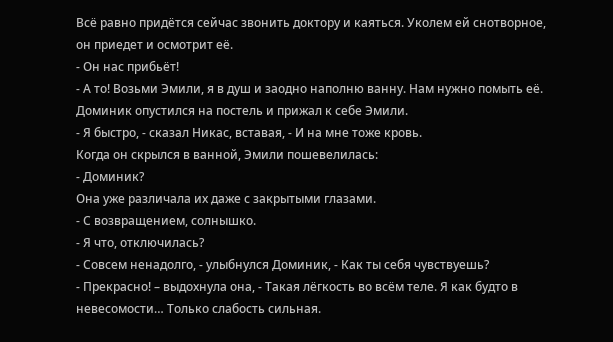Всё равно придётся сейчас звонить доктору и каяться. Уколем ей снотворное, он приедет и осмотрит её.
- Он нас прибьёт!
- А то! Возьми Эмили, я в душ и заодно наполню ванну. Нам нужно помыть её.
Доминик опустился на постель и прижал к себе Эмили.
- Я быстро, - сказал Никас, вставая, - И на мне тоже кровь.
Когда он скрылся в ванной, Эмили пошевелилась:
- Доминик?
Она уже различала их даже с закрытыми глазами.
- С возвращением, солнышко.
- Я что, отключилась?
- Совсем ненадолго, - улыбнулся Доминик, - Как ты себя чувствуешь?
- Прекрасно! – выдохнула она, - Такая лёгкость во всём теле. Я как будто в невесомости… Только слабость сильная.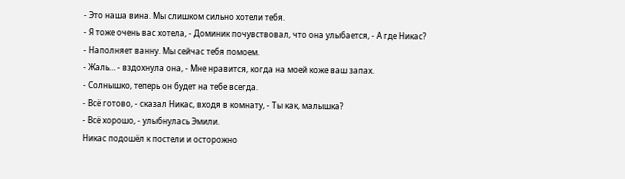- Это наша вина. Мы слишком сильно хотели тебя.
- Я тоже очень вас хотела, - Доминик почувствовал, что она улыбается, - А где Никас?
- Наполняет ванну. Мы сейчас тебя помоем.
- Жаль… - вздохнула она, - Мне нравится, когда на моей коже ваш запах.
- Солнышко, теперь он будет на тебе всегда.
- Всё готово, - сказал Никас, входя в комнату, - Ты как, малышка?
- Всё хорошо, - улыбнулась Эмили.
Никас подошёл к постели и осторожно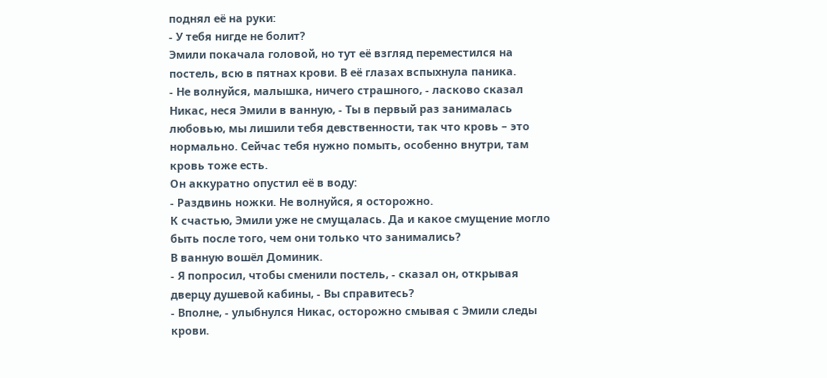поднял её на руки:
- У тебя нигде не болит?
Эмили покачала головой, но тут её взгляд переместился на постель, всю в пятнах крови. В её глазах вспыхнула паника.
- Не волнуйся, малышка, ничего страшного, - ласково сказал Никас, неся Эмили в ванную, - Ты в первый раз занималась любовью, мы лишили тебя девственности, так что кровь – это нормально. Сейчас тебя нужно помыть, особенно внутри, там кровь тоже есть.
Он аккуратно опустил её в воду:
- Раздвинь ножки. Не волнуйся, я осторожно.
К счастью, Эмили уже не смущалась. Да и какое смущение могло быть после того, чем они только что занимались?
В ванную вошёл Доминик.
- Я попросил, чтобы сменили постель, - сказал он, открывая дверцу душевой кабины, - Вы справитесь?
- Вполне, - улыбнулся Никас, осторожно смывая с Эмили следы крови.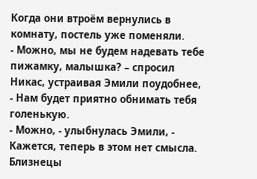Когда они втроём вернулись в комнату, постель уже поменяли.
- Можно, мы не будем надевать тебе пижамку, малышка? – спросил Никас, устраивая Эмили поудобнее, - Нам будет приятно обнимать тебя голенькую.
- Можно, - улыбнулась Эмили, - Кажется, теперь в этом нет смысла.
Близнецы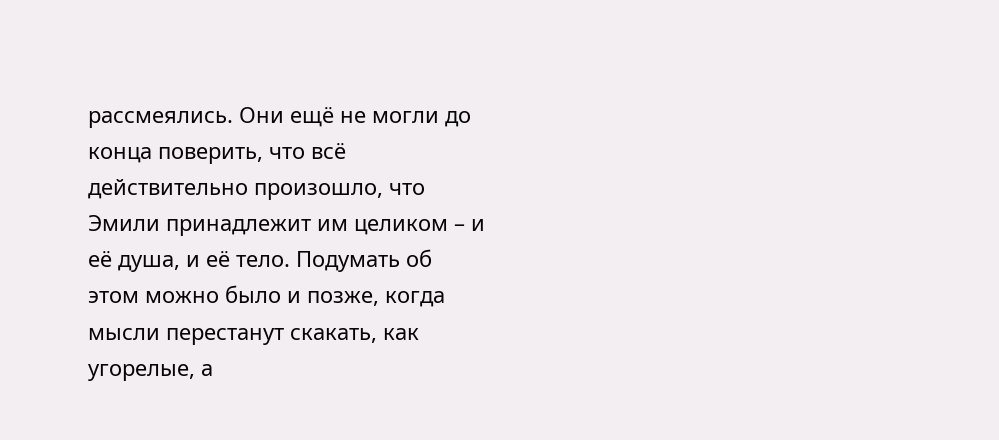рассмеялись. Они ещё не могли до конца поверить, что всё действительно произошло, что Эмили принадлежит им целиком – и её душа, и её тело. Подумать об этом можно было и позже, когда мысли перестанут скакать, как угорелые, а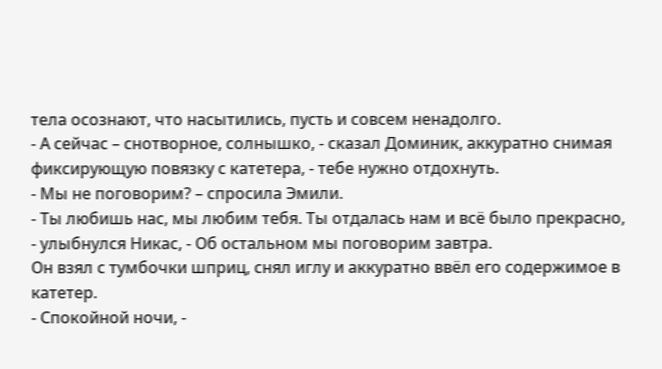тела осознают, что насытились, пусть и совсем ненадолго.
- А сейчас – снотворное, солнышко, - сказал Доминик, аккуратно снимая фиксирующую повязку с катетера, - тебе нужно отдохнуть.
- Мы не поговорим? – спросила Эмили.
- Ты любишь нас, мы любим тебя. Ты отдалась нам и всё было прекрасно, - улыбнулся Никас, - Об остальном мы поговорим завтра.
Он взял с тумбочки шприц, снял иглу и аккуратно ввёл его содержимое в катетер.
- Спокойной ночи, -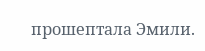прошептала Эмили.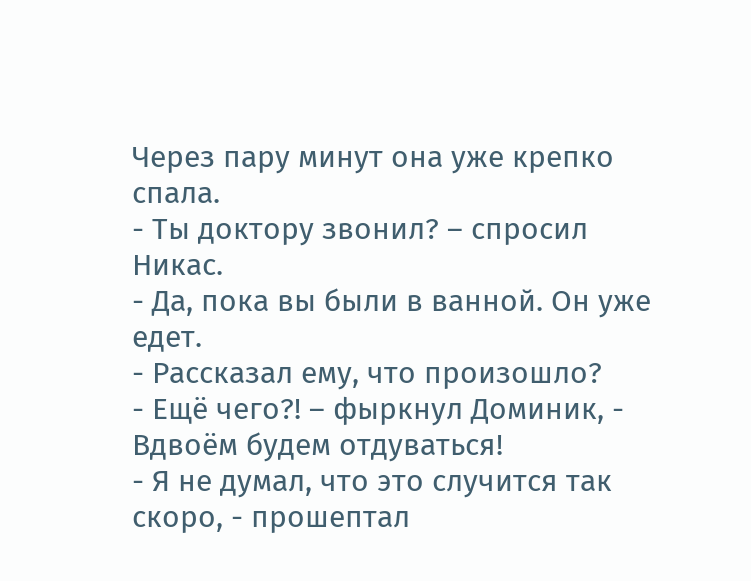Через пару минут она уже крепко спала.
- Ты доктору звонил? – спросил Никас.
- Да, пока вы были в ванной. Он уже едет.
- Рассказал ему, что произошло?
- Ещё чего?! – фыркнул Доминик, - Вдвоём будем отдуваться!
- Я не думал, что это случится так скоро, - прошептал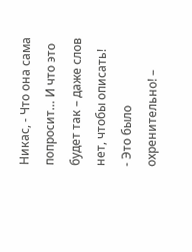Никас, - Что она сама попросит… И что это будет так – даже слов нет, чтобы описать!
- Это было охренительно! –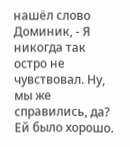нашёл слово Доминик, - Я никогда так остро не чувствовал. Ну, мы же справились, да? Ей было хорошо.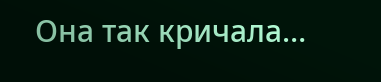Она так кричала…